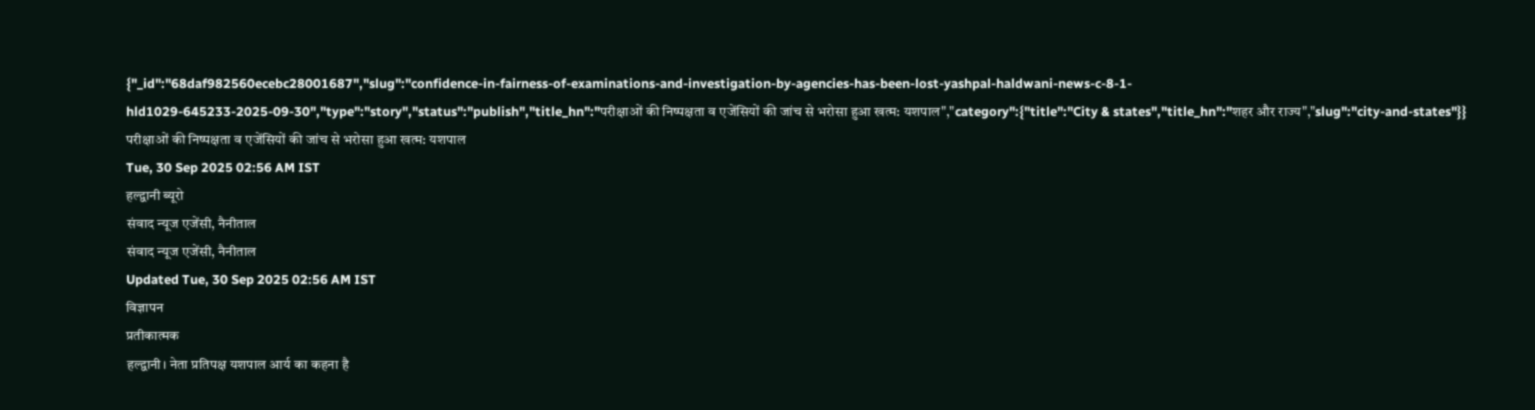{"_id":"68daf982560ecebc28001687","slug":"confidence-in-fairness-of-examinations-and-investigation-by-agencies-has-been-lost-yashpal-haldwani-news-c-8-1-hld1029-645233-2025-09-30","type":"story","status":"publish","title_hn":"परीक्षाओं की निष्पक्षता व एजेंसियों की जांच से भरोसा हुआ खत्म: यशपाल","category":{"title":"City & states","title_hn":"शहर और राज्य","slug":"city-and-states"}}
परीक्षाओं की निष्पक्षता व एजेंसियों की जांच से भरोसा हुआ खत्म: यशपाल
Tue, 30 Sep 2025 02:56 AM IST
हल्द्वानी ब्यूरो
संवाद न्यूज एजेंसी, नैनीताल
संवाद न्यूज एजेंसी, नैनीताल
Updated Tue, 30 Sep 2025 02:56 AM IST
विज्ञापन
प्रतीकात्मक
हल्द्वानी। नेता प्रतिपक्ष यशपाल आर्य का कहना है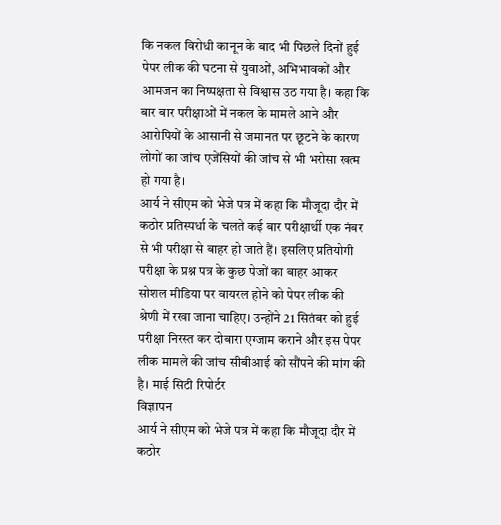कि नकल विरोधी कानून के बाद भी पिछले दिनों हुई पेपर लीक की घटना से युवाओं, अभिभावकों और आमजन का निष्पक्षता से विश्वास उठ गया है। कहा कि बार बार परीक्षाओं में नकल के मामले आने और आरोपियों के आसानी से जमानत पर छूटने के कारण लोगों का जांच एजेंसियों की जांच से भी भरोसा खत्म हो गया है।
आर्य ने सीएम को भेजे पत्र में कहा कि मौजूदा दौर में कठोर प्रतिस्पर्धा के चलते कई बार परीक्षार्थी एक नंबर से भी परीक्षा से बाहर हो जाते हैं। इसलिए प्रतियोगी परीक्षा के प्रश्न पत्र के कुछ पेजों का बाहर आकर सोशल मीडिया पर वायरल होने को पेपर लीक की श्रेणी में रखा जाना चाहिए। उन्होंने 21 सितंबर को हुई परीक्षा निरस्त कर दोबारा एग्जाम कराने और इस पेपर लीक मामले की जांच सीबीआई को सौंपने की मांग की है। माई सिटी रिपोर्टर
विज्ञापन
आर्य ने सीएम को भेजे पत्र में कहा कि मौजूदा दौर में कठोर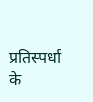प्रतिस्पर्धा के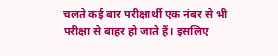चलते कई बार परीक्षार्थी एक नंबर से भी परीक्षा से बाहर हो जाते हैं। इसलिए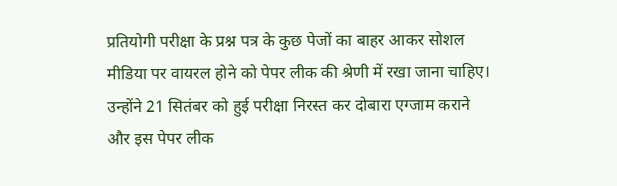प्रतियोगी परीक्षा के प्रश्न पत्र के कुछ पेजों का बाहर आकर सोशल मीडिया पर वायरल होने को पेपर लीक की श्रेणी में रखा जाना चाहिए। उन्होंने 21 सितंबर को हुई परीक्षा निरस्त कर दोबारा एग्जाम कराने और इस पेपर लीक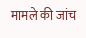मामले की जांच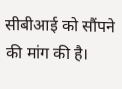सीबीआई को सौंपने की मांग की है।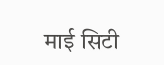माई सिटी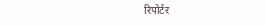रिपोर्टर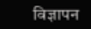विज्ञापन